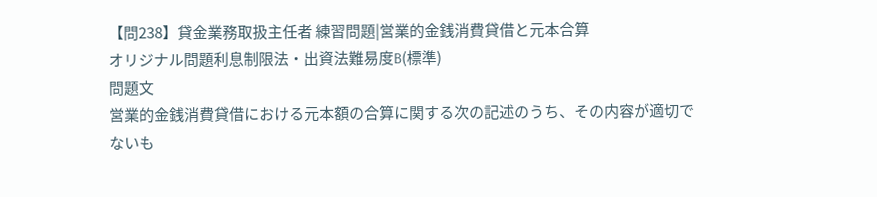【問238】貸金業務取扱主任者 練習問題|営業的金銭消費貸借と元本合算
オリジナル問題利息制限法・出資法難易度B(標準)
問題文
営業的金銭消費貸借における元本額の合算に関する次の記述のうち、その内容が適切でないも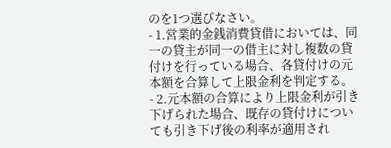のを1つ選びなさい。
- 1.営業的金銭消費貸借においては、同一の貸主が同一の借主に対し複数の貸付けを行っている場合、各貸付けの元本額を合算して上限金利を判定する。
- 2.元本額の合算により上限金利が引き下げられた場合、既存の貸付けについても引き下げ後の利率が適用され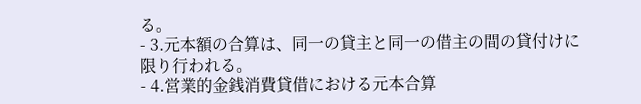る。
- 3.元本額の合算は、同一の貸主と同一の借主の間の貸付けに限り行われる。
- 4.営業的金銭消費貸借における元本合算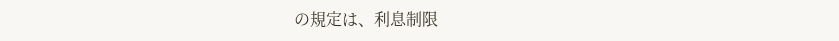の規定は、利息制限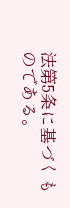法第5条に基づくものである。